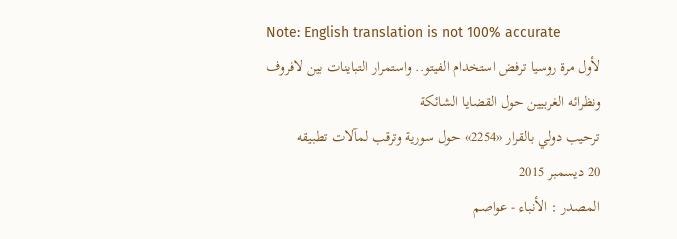Note: English translation is not 100% accurate
لأول مرة روسيا ترفض استخدام الفيتو.. واستمرار التباينات بين لافروف ونظرائه الغربيين حول القضايا الشائكة
ترحيب دولي بالقرار «2254» حول سورية وترقب لمآلات تطبيقه
20 ديسمبر 2015
المصدر : الأنباء - عواصم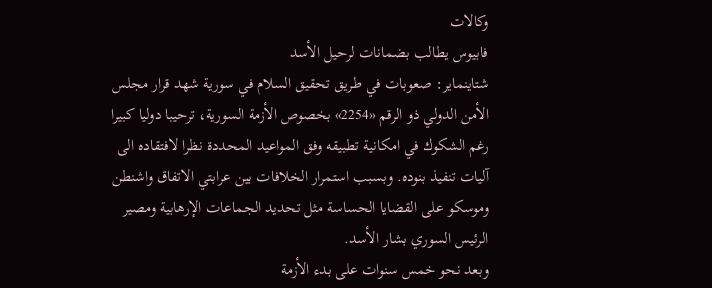وكالات
فابيوس يطالب بضمانات لرحيل الأسد
شتاينماير: صعوبات في طريق تحقيق السلام في سورية شهد قرار مجلس الأمن الدولي ذو الرقم «2254» بخصوص الأزمة السورية، ترحيبا دوليا كبيرا رغم الشكوك في امكانية تطبيقه وفق المواعيد المحددة نظرا لافتقاده الى آليات تنفيذ بنوده. وبسبب استمرار الخلافات بين عرابتي الاتفاق واشنطن وموسكو على القضايا الحساسة مثل تحديد الجماعات الإرهابية ومصير الرئيس السوري بشار الأسد.
وبعد نحو خمس سنوات على بدء الأزمة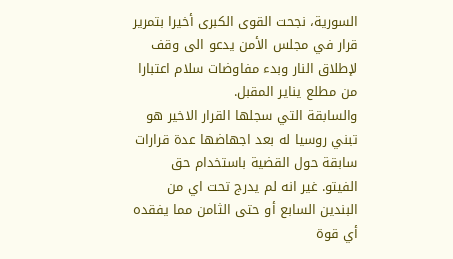السورية، نجحت القوى الكبرى أخيرا بتمرير قرار في مجلس الأمن يدعو الى وقف لإطلاق النار وبدء مفاوضات سلام اعتبارا من مطلع يناير المقبل.
والسابقة التي سجلها القرار الاخير هو تبني روسيا له بعد اجهاضها عدة قرارات سابقة حول القضية باستخدام حق الفيتو. غير انه لم يدرج تحت اي من البندين السابع أو حتى الثامن مما يفقده أي قوة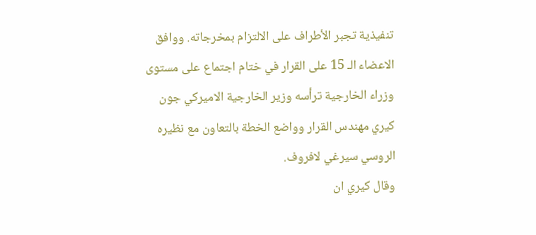تنفيذية تجبر الأطراف على الالتزام بمخرجاته. ووافق الاعضاء الـ 15 على القرار في ختام اجتماع على مستوى وزراء الخارجية ترأسه وزير الخارجية الاميركي جون كيري مهندس القرار وواضع الخطة بالتعاون مع نظيره الروسي سيرغي لافروف.
وقال كيري ان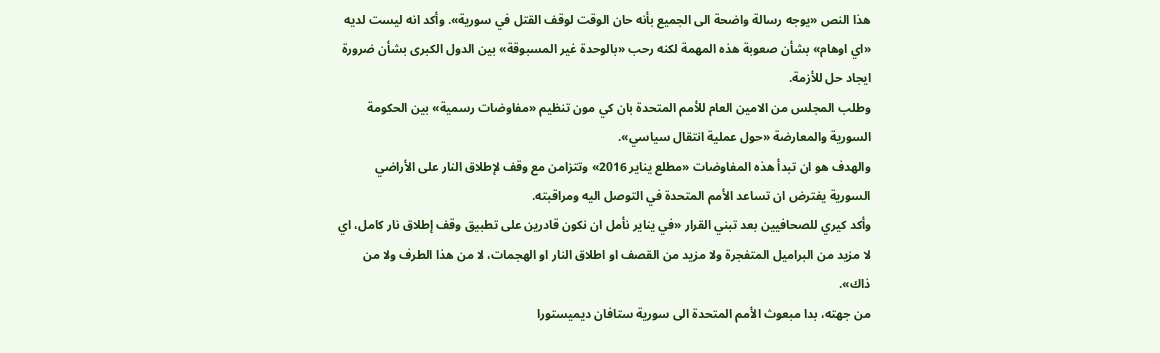هذا النص «يوجه رسالة واضحة الى الجميع بأنه حان الوقت لوقف القتل في سورية». وأكد انه ليست لديه «اي اوهام» بشأن صعوبة هذه المهمة لكنه رحب «بالوحدة غير المسبوقة» بين الدول الكبرى بشأن ضرورة ايجاد حل للأزمة.
وطلب المجلس من الامين العام للأمم المتحدة بان كي مون تنظيم «مفاوضات رسمية» بين الحكومة السورية والمعارضة «حول عملية انتقال سياسي».
والهدف هو ان تبدأ هذه المفاوضات «مطلع يناير 2016» وتتزامن مع وقف لإطلاق النار على الأراضي السورية يفترض ان تساعد الأمم المتحدة في التوصل اليه ومراقبته.
وأكد كيري للصحافيين بعد تبني القرار «في يناير نأمل ان نكون قادرين على تطبيق وقف إطلاق نار كامل، اي لا مزيد من البراميل المتفجرة ولا مزيد من القصف او اطلاق النار او الهجمات، لا من هذا الطرف ولا من ذاك».
من جهته، بدا مبعوث الأمم المتحدة الى سورية ستافان ديميستورا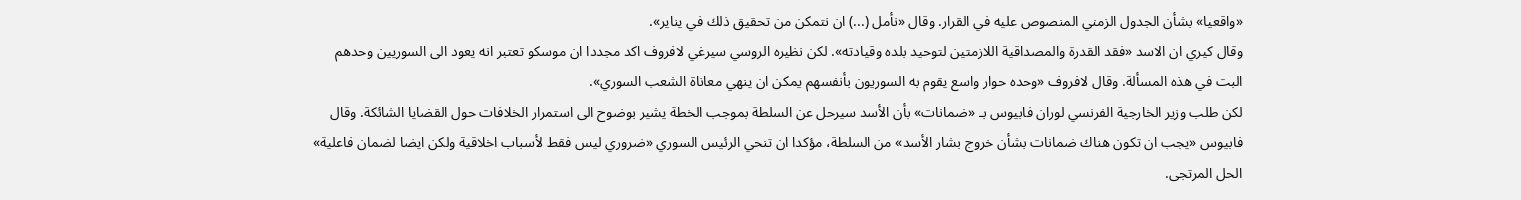«واقعيا» بشأن الجدول الزمني المنصوص عليه في القرار. وقال «نأمل (...) ان نتمكن من تحقيق ذلك في يناير».
وقال كيري ان الاسد «فقد القدرة والمصداقية اللازمتين لتوحيد بلده وقيادته». لكن نظيره الروسي سيرغي لافروف اكد مجددا ان موسكو تعتبر انه يعود الى السوريين وحدهم البت في هذه المسألة. وقال لافروف «وحده حوار واسع يقوم به السوريون بأنفسهم يمكن ان ينهي معاناة الشعب السوري».
لكن طلب وزير الخارجية الفرنسي لوران فابيوس بـ «ضمانات» بأن الأسد سيرحل عن السلطة بموجب الخطة يشير بوضوح الى استمرار الخلافات حول القضايا الشائكة. وقال فابيوس «يجب ان تكون هناك ضمانات بشأن خروج بشار الأسد» من السلطة، مؤكدا ان تنحي الرئيس السوري «ضروري ليس فقط لأسباب اخلاقية ولكن ايضا لضمان فاعلية» الحل المرتجى.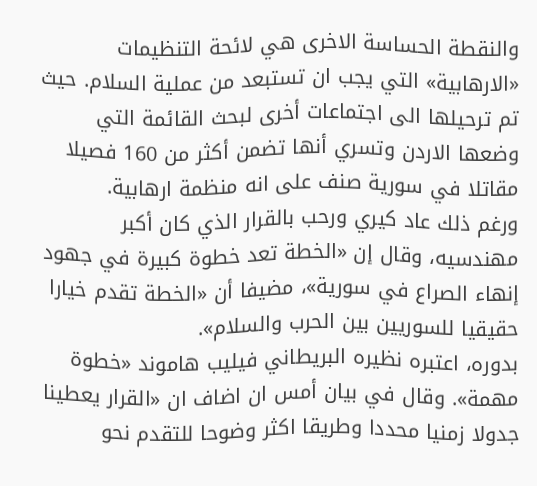والنقطة الحساسة الاخرى هي لائحة التنظيمات «الارهابية» التي يجب ان تستبعد من عملية السلام. حيث تم ترحيلها الى اجتماعات أخرى لبحث القائمة التي وضعها الاردن وتسري أنها تضمن أكثر من 160 فصيلا مقاتلا في سورية صنف على انه منظمة ارهابية.
ورغم ذلك عاد كيري ورحب بالقرار الذي كان أكبر مهندسيه، وقال إن «الخطة تعد خطوة كبيرة في جهود إنهاء الصراع في سورية»، مضيفا أن «الخطة تقدم خيارا حقيقيا للسوريين بين الحرب والسلام».
بدوره، اعتبره نظيره البريطاني فيليب هاموند «خطوة مهمة». وقال في بيان أمس ان اضاف ان «القرار يعطينا جدولا زمنيا محددا وطريقا اكثر وضوحا للتقدم نحو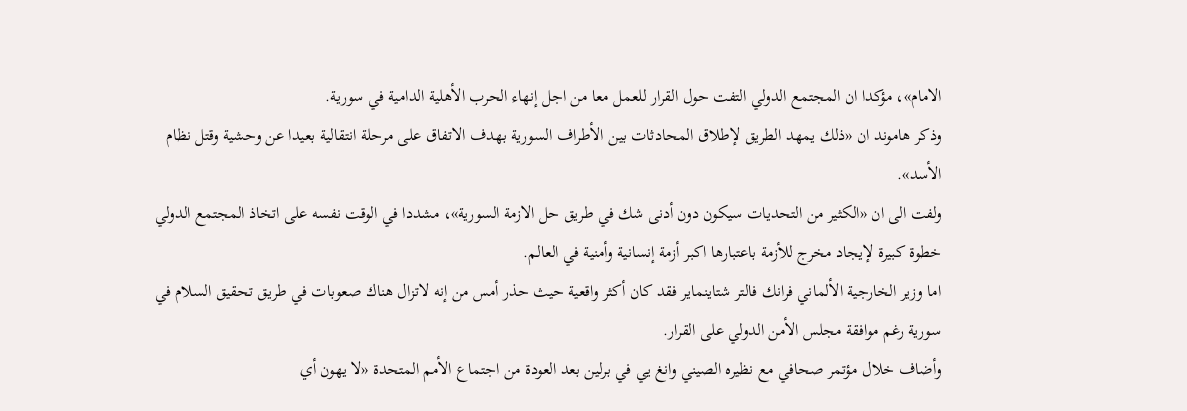الامام»، مؤكدا ان المجتمع الدولي التفت حول القرار للعمل معا من اجل إنهاء الحرب الأهلية الدامية في سورية.
وذكر هاموند ان «ذلك يمهد الطريق لإطلاق المحادثات بين الأطراف السورية بهدف الاتفاق على مرحلة انتقالية بعيدا عن وحشية وقتل نظام الأسد».
ولفت الى ان «الكثير من التحديات سيكون دون أدنى شك في طريق حل الازمة السورية»، مشددا في الوقت نفسه على اتخاذ المجتمع الدولي خطوة كبيرة لإيجاد مخرج للأزمة باعتبارها اكبر أزمة إنسانية وأمنية في العالم.
اما وزير الخارجية الألماني فرانك فالتر شتاينماير فقد كان أكثر واقعية حيث حذر أمس من إنه لاتزال هناك صعوبات في طريق تحقيق السلام في سورية رغم موافقة مجلس الأمن الدولي على القرار.
وأضاف خلال مؤتمر صحافي مع نظيره الصيني وانغ يي في برلين بعد العودة من اجتماع الأمم المتحدة «لا يهون أي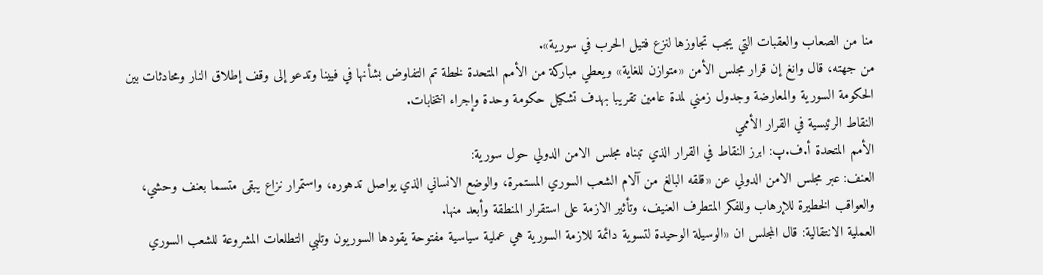منا من الصعاب والعقبات التي يجب تجاوزها لنزع فتيل الحرب في سورية».
من جهته، قال وانغ إن قرار مجلس الأمن «متوازن للغاية» ويعطي مباركة من الأمم المتحدة لخطة تم التفاوض بشأنها في فيينا وتدعو إلى وقف إطلاق النار ومحادثات بين الحكومة السورية والمعارضة وجدول زمني لمدة عامين تقريبا بهدف تشكيل حكومة وحدة وإجراء انتخابات.
النقاط الرئيسية في القرار الأممي
الأمم المتحدة أ.ف.پ: ابرز النقاط في القرار الذي تبناه مجلس الامن الدولي حول سورية:
العنف: عبر مجلس الامن الدولي عن «قلقه البالغ من آلام الشعب السوري المستمرة، والوضع الانساني الذي يواصل تدهوره، واستمرار نزاع يبقى متسما بعنف وحشي، والعواقب الخطيرة للإرهاب وللفكر المتطرف العنيف، وتأثير الازمة على استقرار المنطقة وأبعد منها.
العملية الانتقالية: قال المجلس ان «الوسيلة الوحيدة لتسوية دائمة للازمة السورية هي عملية سياسية مفتوحة يقودها السوريون وتلبي التطلعات المشروعة للشعب السوري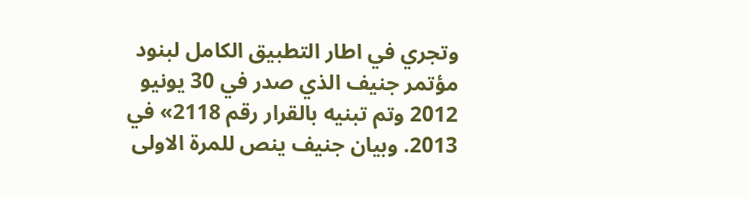وتجري في اطار التطبيق الكامل لبنود مؤتمر جنيف الذي صدر في 30 يونيو 2012 وتم تبنيه بالقرار رقم 2118» في 2013. وبيان جنيف ينص للمرة الاولى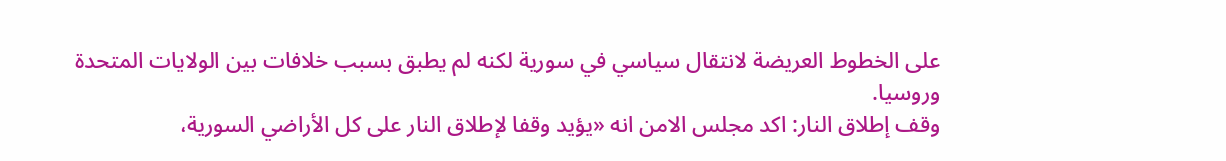على الخطوط العريضة لانتقال سياسي في سورية لكنه لم يطبق بسبب خلافات بين الولايات المتحدة وروسيا.
وقف إطلاق النار: اكد مجلس الامن انه «يؤيد وقفا لإطلاق النار على كل الأراضي السورية،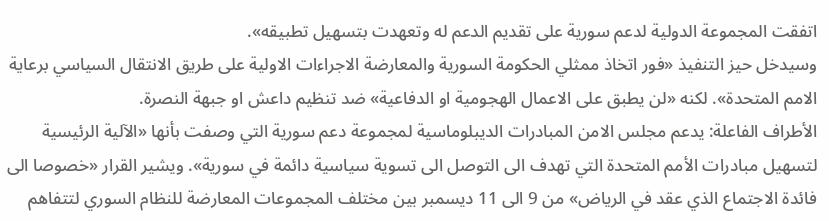اتفقت المجموعة الدولية لدعم سورية على تقديم الدعم له وتعهدت بتسهيل تطبيقه».
وسيدخل حيز التنفيذ «فور اتخاذ ممثلي الحكومة السورية والمعارضة الاجراءات الاولية على طريق الانتقال السياسي برعاية الامم المتحدة». لكنه «لن يطبق على الاعمال الهجومية او الدفاعية» ضد تنظيم داعش او جبهة النصرة.
الأطراف الفاعلة: يدعم مجلس الامن المبادرات الديبلوماسية لمجموعة دعم سورية التي وصفت بأنها «الآلية الرئيسية لتسهيل مبادرات الأمم المتحدة التي تهدف الى التوصل الى تسوية سياسية دائمة في سورية». ويشير القرار «خصوصا الى فائدة الاجتماع الذي عقد في الرياض» من 9 الى 11 ديسمبر بين مختلف المجموعات المعارضة للنظام السوري لتتفاهم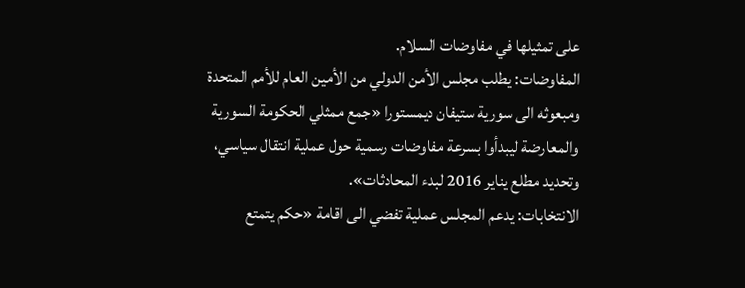على تمثيلها في مفاوضات السلام.
المفاوضات: يطلب مجلس الأمن الدولي من الأمين العام للأمم المتحدة ومبعوثه الى سورية ستيفان ديمستورا «جمع ممثلي الحكومة السورية والمعارضة ليبدأوا بسرعة مفاوضات رسمية حول عملية انتقال سياسي، وتحديد مطلع يناير 2016 لبدء المحادثات».
الانتخابات: يدعم المجلس عملية تفضي الى اقامة «حكم يتمتع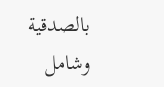بالصدقية وشامل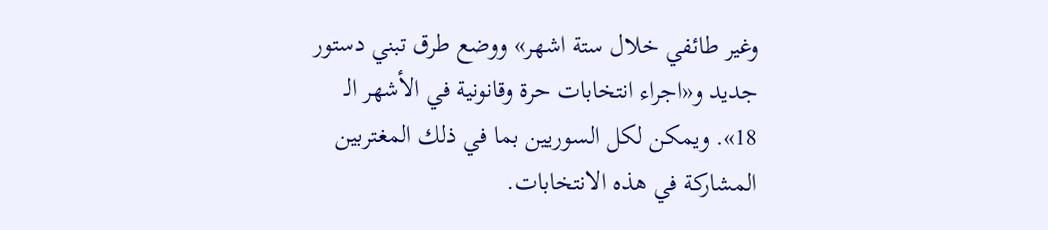وغير طائفي خلال ستة اشهر» ووضع طرق تبني دستور جديد و«اجراء انتخابات حرة وقانونية في الأشهر الـ 18». ويمكن لكل السوريين بما في ذلك المغتربين المشاركة في هذه الانتخابات.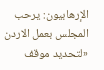الإرهابيون: يرحب المجلس بعمل الاردن «لتحديد موقف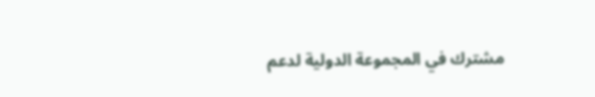مشترك في المجموعة الدولية لدعم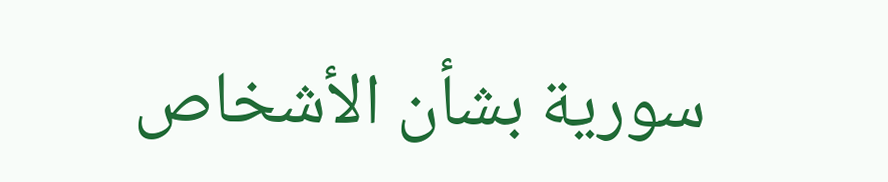سورية بشأن الأشخاص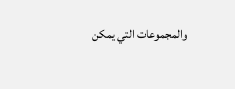والمجموعات التي يمكن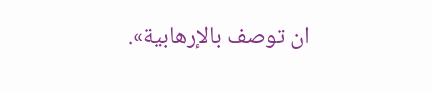ان توصف بالإرهابية».